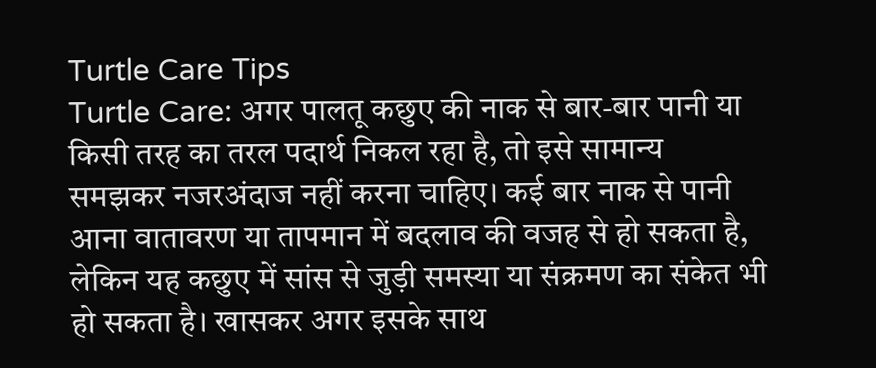Turtle Care Tips
Turtle Care: अगर पालतू कछुए की नाक से बार-बार पानी या किसी तरह का तरल पदार्थ निकल रहा है, तो इसे सामान्य समझकर नजरअंदाज नहीं करना चाहिए। कई बार नाक से पानी आना वातावरण या तापमान में बदलाव की वजह से हो सकता है, लेकिन यह कछुए में सांस से जुड़ी समस्या या संक्रमण का संकेत भी हो सकता है। खासकर अगर इसके साथ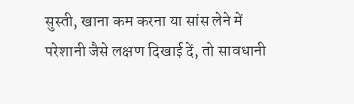सुस्ती, खाना कम करना या सांस लेने में परेशानी जैसे लक्षण दिखाई दें, तो सावधानी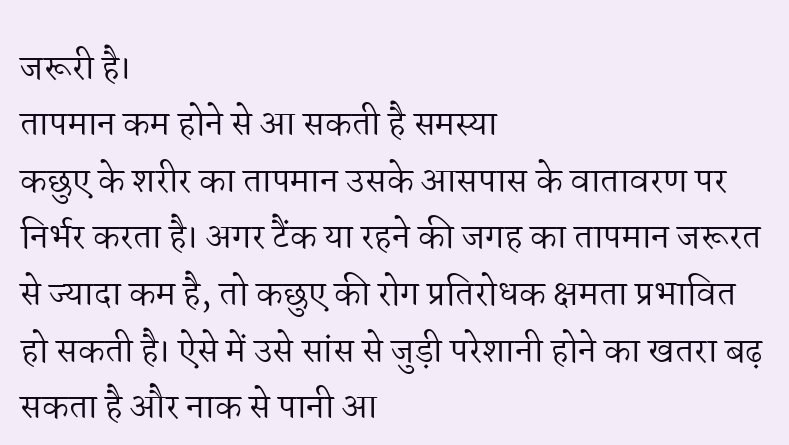जरूरी है।
तापमान कम होने से आ सकती है समस्या
कछुए के शरीर का तापमान उसके आसपास के वातावरण पर निर्भर करता है। अगर टैंक या रहने की जगह का तापमान जरूरत से ज्यादा कम है, तो कछुए की रोग प्रतिरोधक क्षमता प्रभावित हो सकती है। ऐसे में उसे सांस से जुड़ी परेशानी होने का खतरा बढ़ सकता है और नाक से पानी आ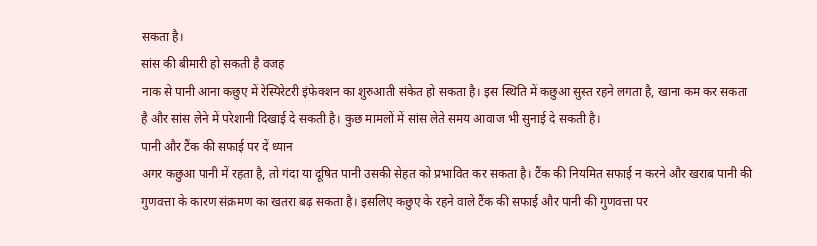सकता है।
सांस की बीमारी हो सकती है वजह
नाक से पानी आना कछुए में रेस्पिरेटरी इंफेक्शन का शुरुआती संकेत हो सकता है। इस स्थिति में कछुआ सुस्त रहने लगता है, खाना कम कर सकता है और सांस लेने में परेशानी दिखाई दे सकती है। कुछ मामलों में सांस लेते समय आवाज भी सुनाई दे सकती है।
पानी और टैंक की सफाई पर दें ध्यान
अगर कछुआ पानी में रहता है, तो गंदा या दूषित पानी उसकी सेहत को प्रभावित कर सकता है। टैंक की नियमित सफाई न करने और खराब पानी की गुणवत्ता के कारण संक्रमण का खतरा बढ़ सकता है। इसलिए कछुए के रहने वाले टैंक की सफाई और पानी की गुणवत्ता पर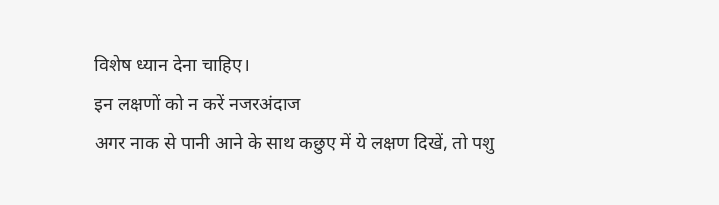विशेष ध्यान देना चाहिए।
इन लक्षणों को न करें नजरअंदाज
अगर नाक से पानी आने के साथ कछुए में ये लक्षण दिखें, तो पशु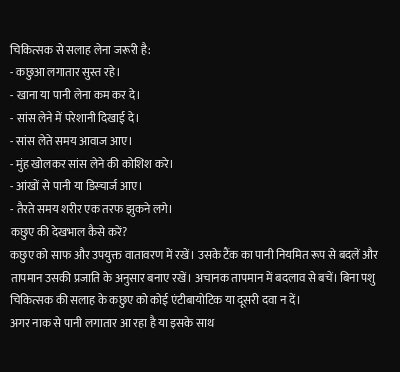चिकित्सक से सलाह लेना जरूरी है:
- कछुआ लगातार सुस्त रहे।
- खाना या पानी लेना कम कर दे।
- सांस लेने में परेशानी दिखाई दे।
- सांस लेते समय आवाज आए।
- मुंह खोलकर सांस लेने की कोशिश करे।
- आंखों से पानी या डिस्चार्ज आए।
- तैरते समय शरीर एक तरफ झुकने लगे।
कछुए की देखभाल कैसे करें?
कछुए को साफ और उपयुक्त वातावरण में रखें। उसके टैंक का पानी नियमित रूप से बदलें और तापमान उसकी प्रजाति के अनुसार बनाए रखें। अचानक तापमान में बदलाव से बचें। बिना पशु चिकित्सक की सलाह के कछुए को कोई एंटीबायोटिक या दूसरी दवा न दें।
अगर नाक से पानी लगातार आ रहा है या इसके साथ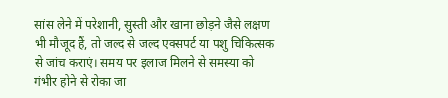सांस लेने में परेशानी, सुस्ती और खाना छोड़ने जैसे लक्षण भी मौजूद हैं, तो जल्द से जल्द एक्सपर्ट या पशु चिकित्सक से जांच कराएं। समय पर इलाज मिलने से समस्या को गंभीर होने से रोका जा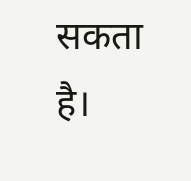सकता है।